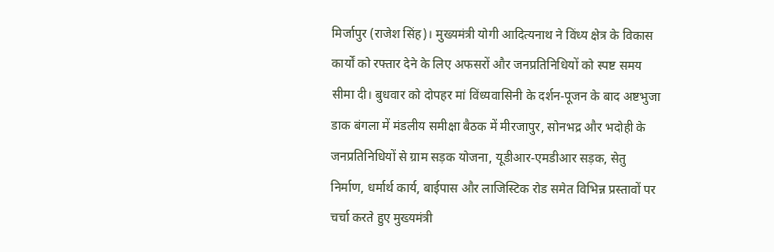मिर्जापुर (राजेश सिंह)। मुख्यमंत्री योगी आदित्यनाथ ने विंध्य क्षेत्र के विकास कार्यों को रफ्तार देने के लिए अफसरों और जनप्रतिनिधियों को स्पष्ट समय सीमा दी। बुधवार को दोपहर मां विंध्यवासिनी के दर्शन-पूजन के बाद अष्टभुजा डाक बंगला में मंडलीय समीक्षा बैठक में मीरजापुर, सोनभद्र और भदोही के जनप्रतिनिधियों से ग्राम सड़क योजना, यूडीआर-एमडीआर सड़क, सेतु निर्माण, धर्मार्थ कार्य, बाईपास और लाजिस्टिक रोड समेत विभिन्न प्रस्तावों पर चर्चा करते हुए मुख्यमंत्री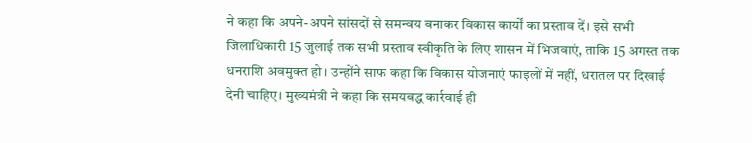ने कहा कि अपने-अपने सांसदों से समन्वय बनाकर विकास कार्यों का प्रस्ताव दें। इसे सभी जिलाधिकारी 15 जुलाई तक सभी प्रस्ताव स्वीकृति के लिए शासन में भिजवाएं, ताकि 15 अगस्त तक धनराशि अवमुक्त हो। उन्होंने साफ कहा कि विकास योजनाएं फाइलों में नहीं, धरातल पर दिखाई देनी चाहिए। मुख्यमंत्री ने कहा कि समयबद्ध कार्रवाई ही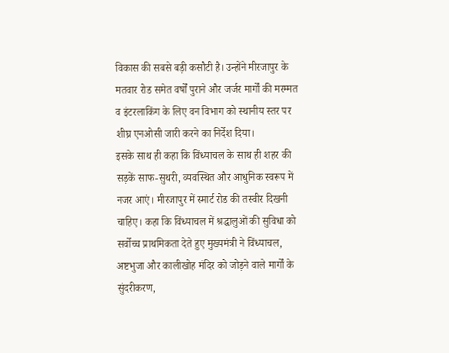विकास की सबसे बड़ी कसौटी है। उन्होंने मीरजापुर के मतवार रोड समेत वर्षों पुराने और जर्जर मार्गों की मरम्मत व इंटरलाकिंग के लिए वन विभाग को स्थानीय स्तर पर शीघ्र एनओसी जारी करने का निर्देश दिया।
इसके साथ ही कहा कि विंध्याचल के साथ ही शहर की सड़कें साफ-सुथरी, व्यवस्थित और आधुनिक स्वरूप में नजर आएं। मीरजापुर में स्मार्ट रोड की तस्वीर दिखनी चाहिए। कहा कि विंध्याचल में श्रद्धालुओं की सुविधा को सर्वोच्च प्राथमिकता देते हुए मुख्यमंत्री ने विंध्याचल, अष्टभुजा और कालीखोह मंदिर को जोड़ने वाले मार्गों के सुंदरीकरण,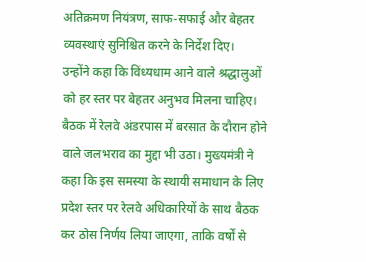अतिक्रमण नियंत्रण, साफ-सफाई और बेहतर व्यवस्थाएं सुनिश्चित करने के निर्देश दिए।
उन्होंने कहा कि विंध्यधाम आने वाले श्रद्धालुओं को हर स्तर पर बेहतर अनुभव मिलना चाहिए। बैठक में रेलवे अंडरपास में बरसात के दौरान होने वाले जलभराव का मुद्दा भी उठा। मुख्यमंत्री ने कहा कि इस समस्या के स्थायी समाधान के लिए प्रदेश स्तर पर रेलवे अधिकारियों के साथ बैठक कर ठोस निर्णय लिया जाएगा, ताकि वर्षों से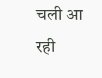चली आ रही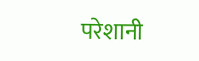परेशानी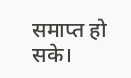समाप्त हो सके।